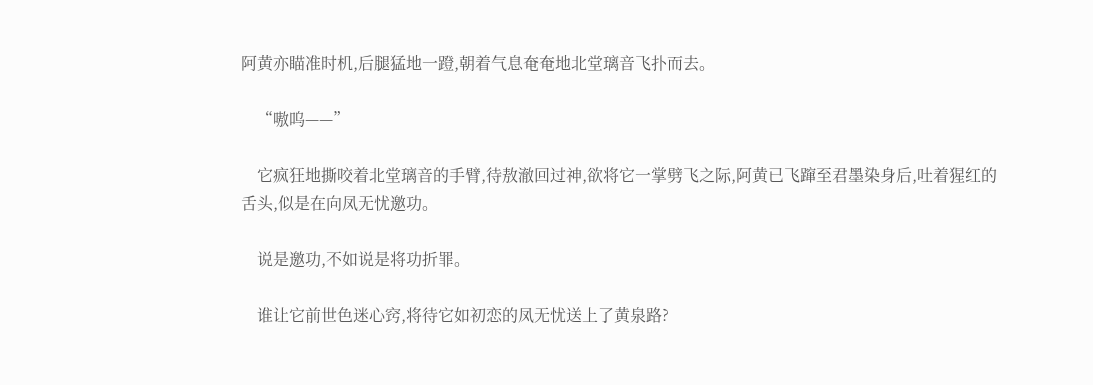阿黄亦瞄准时机,后腿猛地一蹬,朝着气息奄奄地北堂璃音飞扑而去。

    “嗷呜——”

    它疯狂地撕咬着北堂璃音的手臂,待敖澈回过神,欲将它一掌劈飞之际,阿黄已飞蹿至君墨染身后,吐着猩红的舌头,似是在向凤无忧邀功。

    说是邀功,不如说是将功折罪。

    谁让它前世色迷心窍,将待它如初恋的凤无忧送上了黄泉路?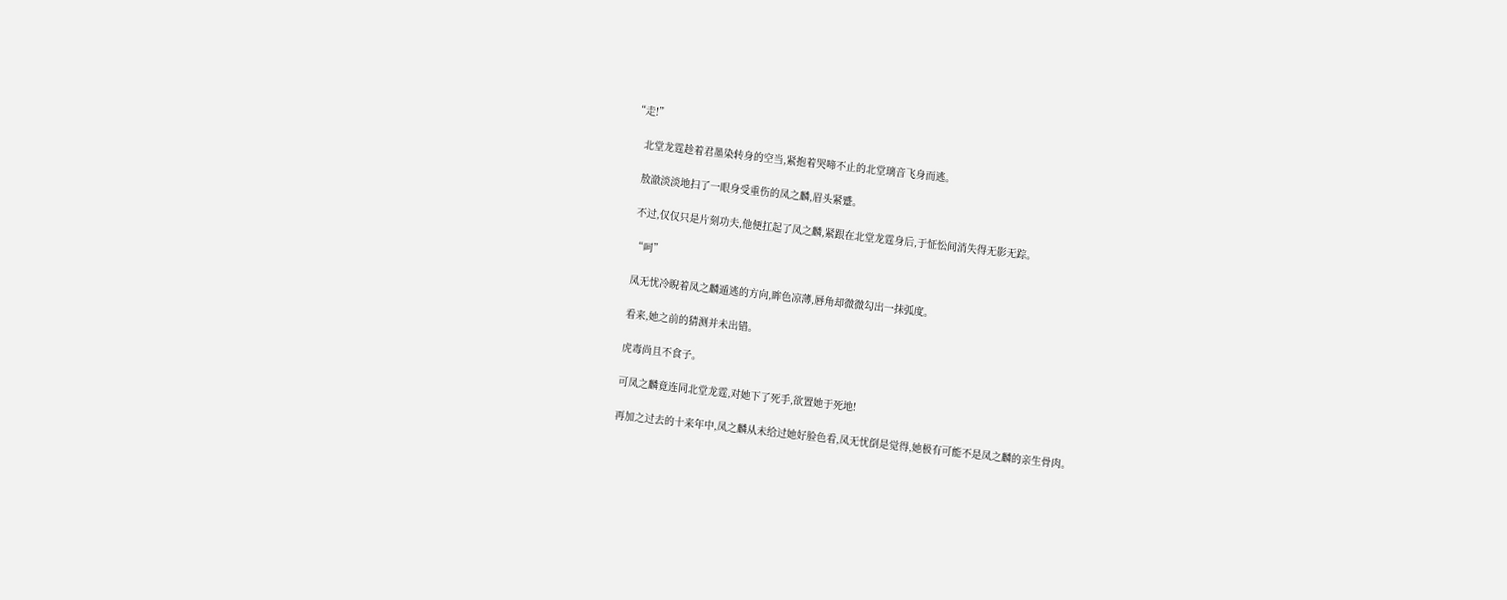“走!”

    北堂龙霆趁着君墨染转身的空当,紧抱着哭啼不止的北堂璃音飞身而逃。

    敖澈淡淡地扫了一眼身受重伤的凤之麟,眉头紧蹙。

    不过,仅仅只是片刻功夫,他便扛起了凤之麟,紧跟在北堂龙霆身后,于怔忪间消失得无影无踪。

    “呵”

    凤无忧冷睨着凤之麟遁逃的方向,眸色凉薄,唇角却微微勾出一抹弧度。

    看来,她之前的猜测并未出错。

    虎毒尚且不食子。

    可凤之麟竟连同北堂龙霆,对她下了死手,欲置她于死地!

    再加之过去的十来年中,凤之麟从未给过她好脸色看,凤无忧倒是觉得,她极有可能不是凤之麟的亲生骨肉。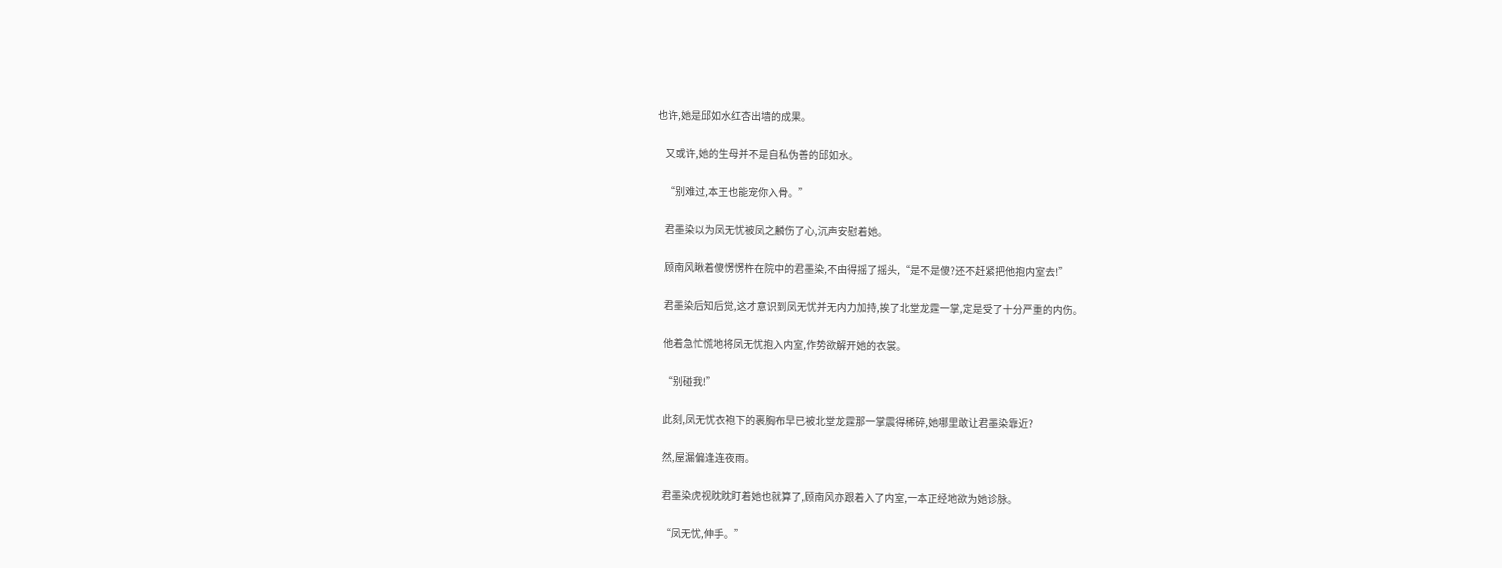也许,她是邱如水红杏出墙的成果。

    又或许,她的生母并不是自私伪善的邱如水。

    “别难过,本王也能宠你入骨。”

    君墨染以为凤无忧被凤之麟伤了心,沉声安慰着她。

    顾南风瞅着傻愣愣杵在院中的君墨染,不由得摇了摇头,“是不是傻?还不赶紧把他抱内室去!”

    君墨染后知后觉,这才意识到凤无忧并无内力加持,挨了北堂龙霆一掌,定是受了十分严重的内伤。

    他着急忙慌地将凤无忧抱入内室,作势欲解开她的衣裳。

    “别碰我!”

    此刻,凤无忧衣袍下的裹胸布早已被北堂龙霆那一掌震得稀碎,她哪里敢让君墨染靠近?

    然,屋漏偏逢连夜雨。

    君墨染虎视眈眈盯着她也就算了,顾南风亦跟着入了内室,一本正经地欲为她诊脉。

    “凤无忧,伸手。”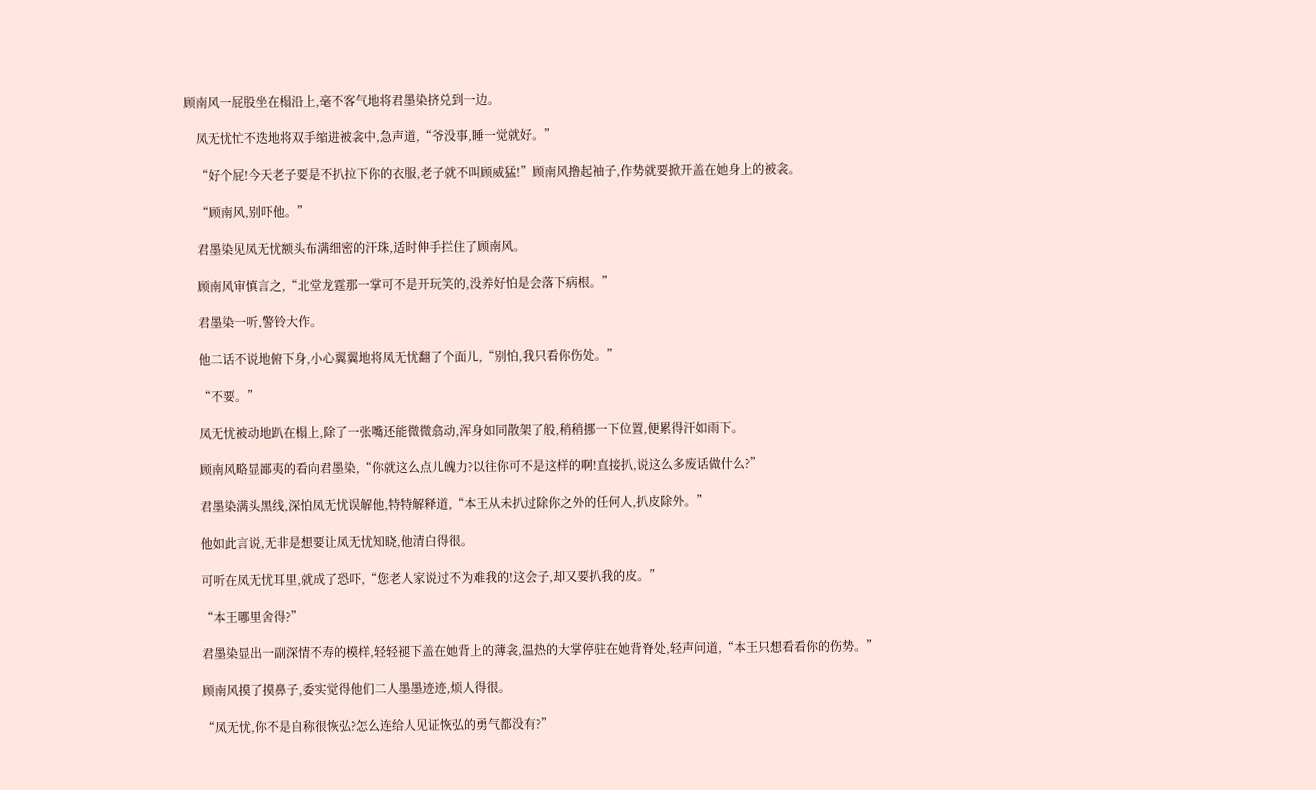顾南风一屁股坐在榻沿上,毫不客气地将君墨染挤兑到一边。

    凤无忧忙不迭地将双手缩进被衾中,急声道,“爷没事,睡一觉就好。”

    “好个屁!今天老子要是不扒拉下你的衣服,老子就不叫顾威猛!”顾南风撸起袖子,作势就要掀开盖在她身上的被衾。

    “顾南风,别吓他。”

    君墨染见凤无忧额头布满细密的汗珠,适时伸手拦住了顾南风。

    顾南风审慎言之,“北堂龙霆那一掌可不是开玩笑的,没养好怕是会落下病根。”

    君墨染一听,警铃大作。

    他二话不说地俯下身,小心翼翼地将凤无忧翻了个面儿,“别怕,我只看你伤处。”

    “不要。”

    凤无忧被动地趴在榻上,除了一张嘴还能微微翕动,浑身如同散架了般,稍稍挪一下位置,便累得汗如雨下。

    顾南风略显鄙夷的看向君墨染,“你就这么点儿魄力?以往你可不是这样的啊!直接扒,说这么多废话做什么?”

    君墨染满头黑线,深怕凤无忧误解他,特特解释道,“本王从未扒过除你之外的任何人,扒皮除外。”

    他如此言说,无非是想要让凤无忧知晓,他清白得很。

    可听在凤无忧耳里,就成了恐吓,“您老人家说过不为难我的!这会子,却又要扒我的皮。”

    “本王哪里舍得?”

    君墨染显出一副深情不寿的模样,轻轻褪下盖在她背上的薄衾,温热的大掌停驻在她背脊处,轻声问道,“本王只想看看你的伤势。”

    顾南风摸了摸鼻子,委实觉得他们二人墨墨迹迹,烦人得很。

    “凤无忧,你不是自称很恢弘?怎么连给人见证恢弘的勇气都没有?”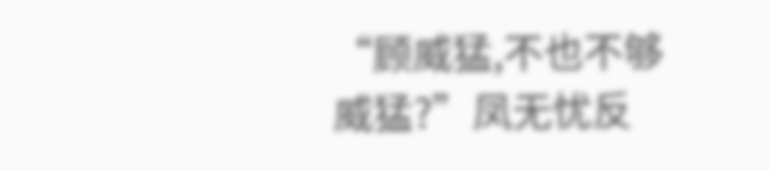“顾威猛,不也不够威猛?”凤无忧反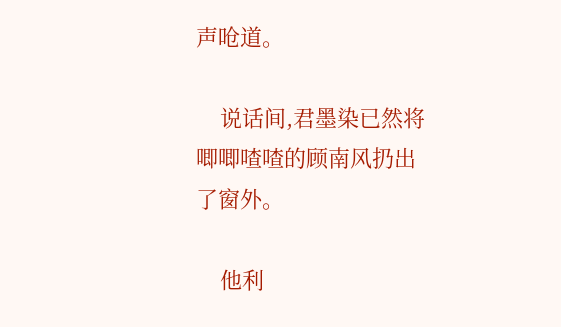声呛道。

    说话间,君墨染已然将唧唧喳喳的顾南风扔出了窗外。

    他利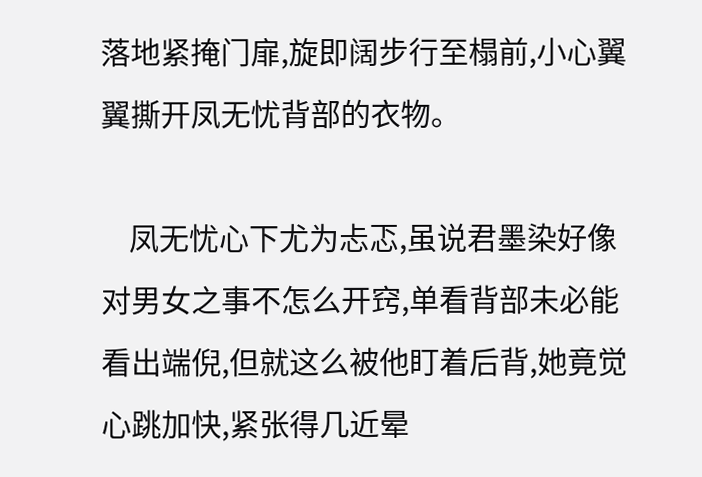落地紧掩门扉,旋即阔步行至榻前,小心翼翼撕开凤无忧背部的衣物。

    凤无忧心下尤为忐忑,虽说君墨染好像对男女之事不怎么开窍,单看背部未必能看出端倪,但就这么被他盯着后背,她竟觉心跳加快,紧张得几近晕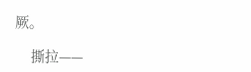厥。

    撕拉——